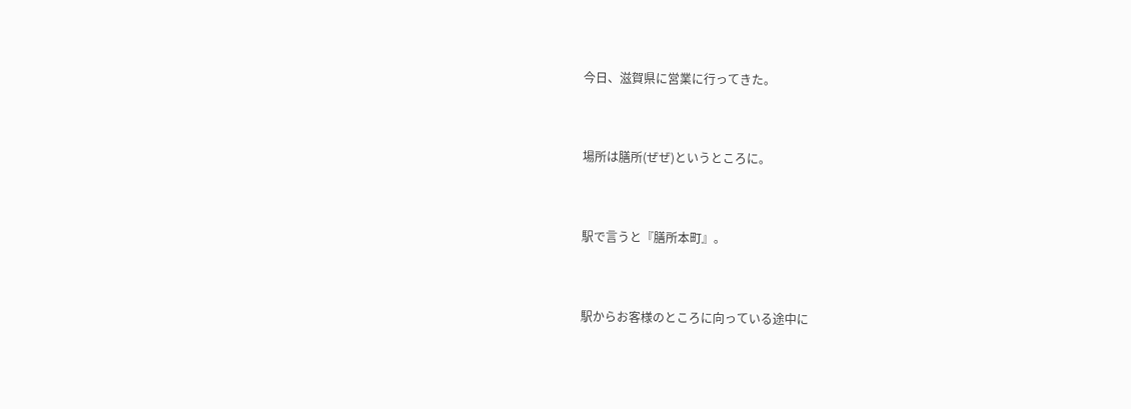今日、滋賀県に営業に行ってきた。


場所は膳所(ぜぜ)というところに。


駅で言うと『膳所本町』。


駅からお客様のところに向っている途中に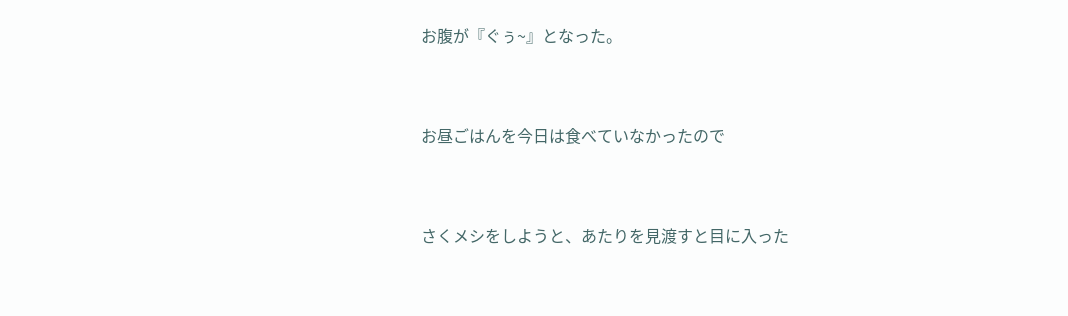お腹が『ぐぅ~』となった。


お昼ごはんを今日は食べていなかったので


さくメシをしようと、あたりを見渡すと目に入った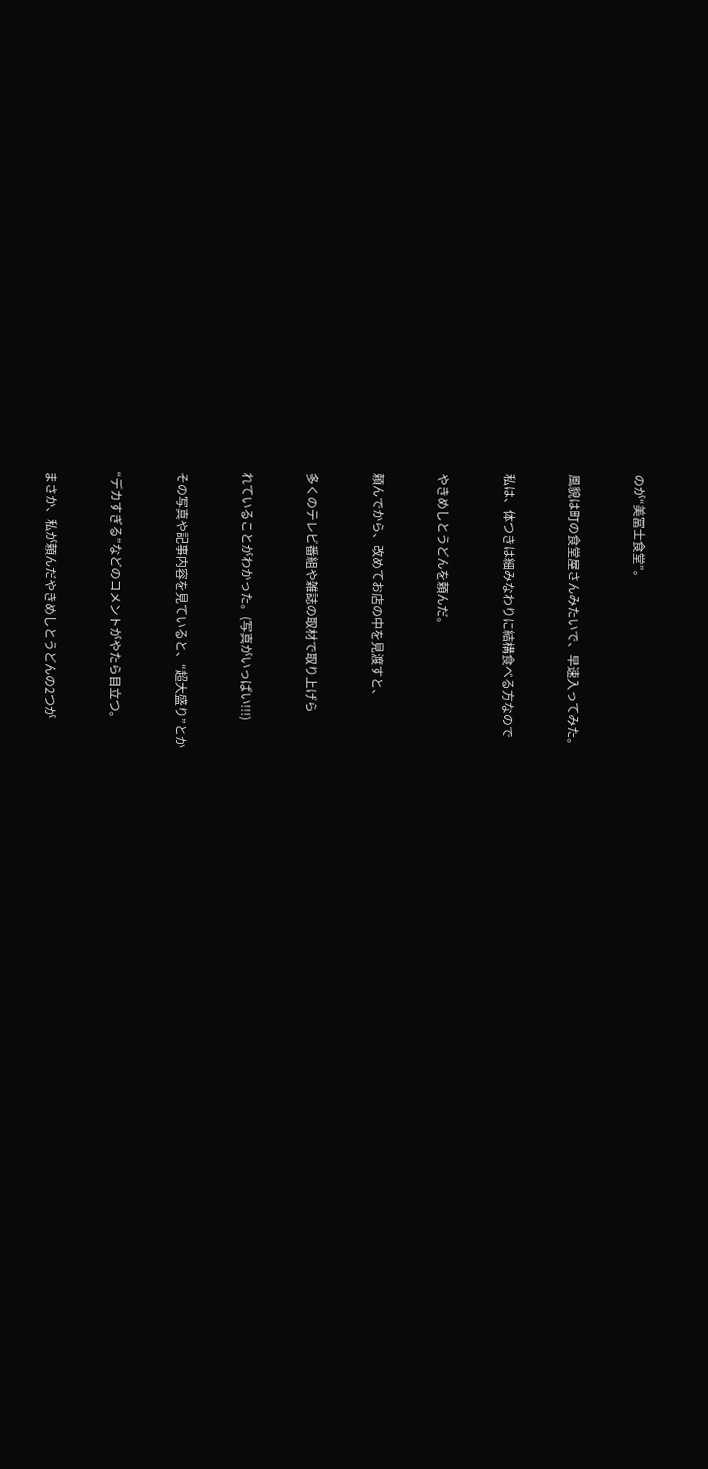のが“美冨士食堂”。


風貌は町の食堂屋さんみたいで、早速入ってみた。


私は、体つきは細みなわりに結構食べる方なので


やきめしとうどんを頼んだ。


頼んでから、改めてお店の中を見渡すと、


多くのテレビ番組や雑誌の取材で取り上げら


れていることがわかった。(写真がいっぱい!!!)


その写真や記事内容を見ていると、“超大盛り”とか


“デカすぎる”などのコメントがやたら目立つ。


まさか、私が頼んだやきめしとうどんの2つが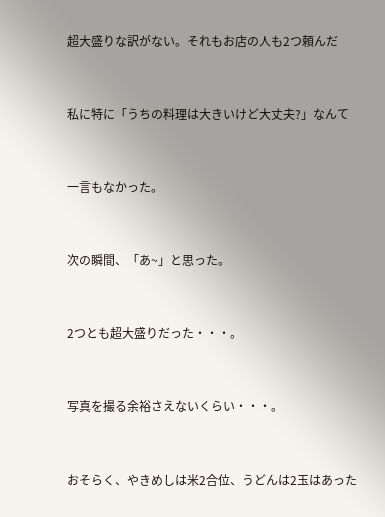超大盛りな訳がない。それもお店の人も2つ頼んだ


私に特に「うちの料理は大きいけど大丈夫?」なんて


一言もなかった。


次の瞬間、「あ~」と思った。


2つとも超大盛りだった・・・。


写真を撮る余裕さえないくらい・・・。


おそらく、やきめしは米2合位、うどんは2玉はあった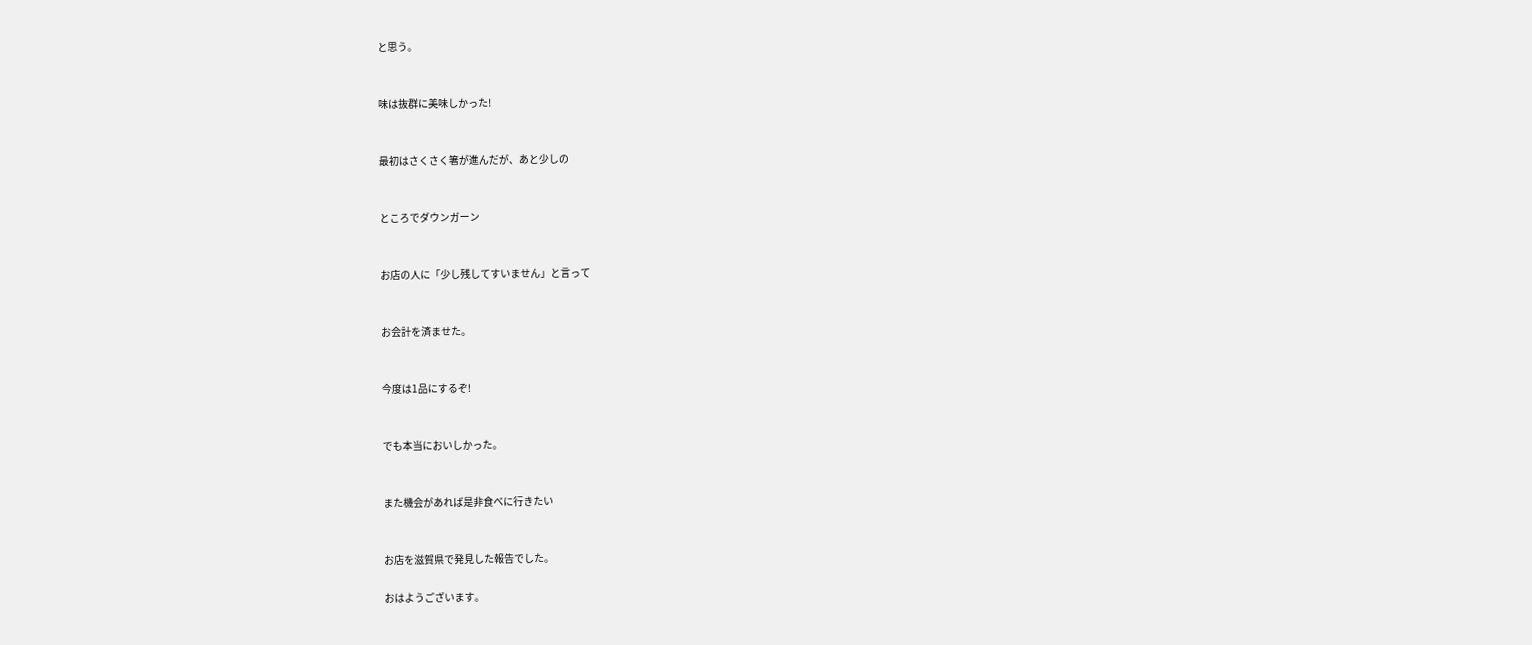と思う。


味は抜群に美味しかった!


最初はさくさく箸が進んだが、あと少しの


ところでダウンガーン


お店の人に「少し残してすいません」と言って


お会計を済ませた。


今度は1品にするぞ!


でも本当においしかった。


また機会があれば是非食べに行きたい


お店を滋賀県で発見した報告でした。

おはようございます。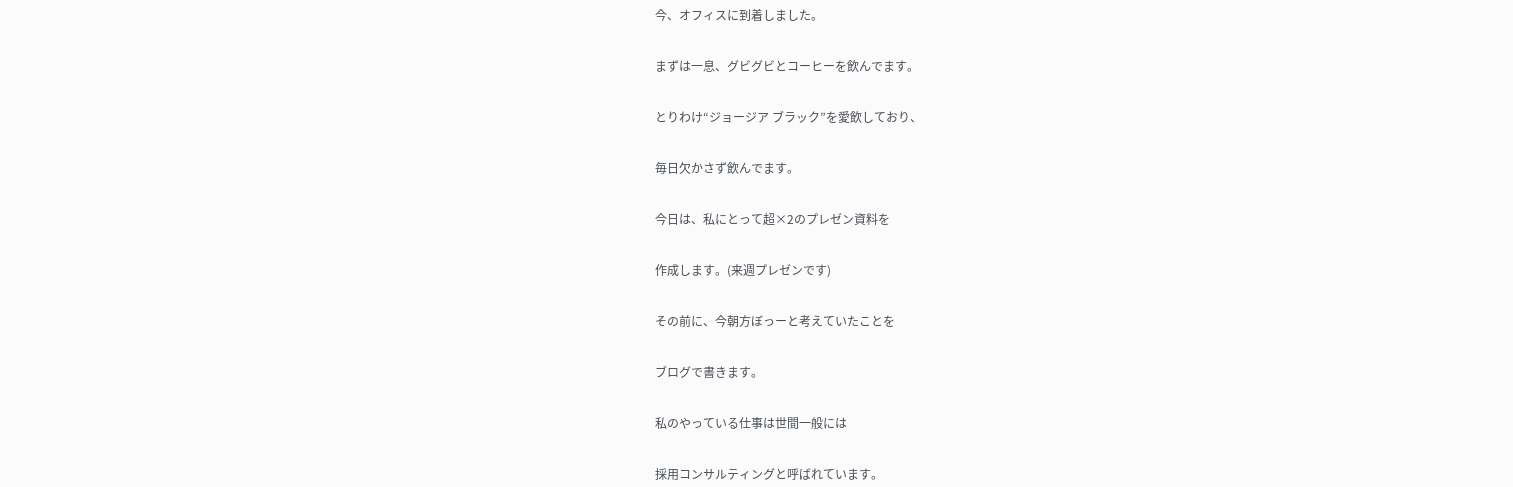今、オフィスに到着しました。


まずは一息、グビグビとコーヒーを飲んでます。


とりわけ“ジョージア ブラック”を愛飲しており、


毎日欠かさず飲んでます。


今日は、私にとって超×2のプレゼン資料を


作成します。(来週プレゼンです)


その前に、今朝方ぼっーと考えていたことを


ブログで書きます。


私のやっている仕事は世間一般には


採用コンサルティングと呼ばれています。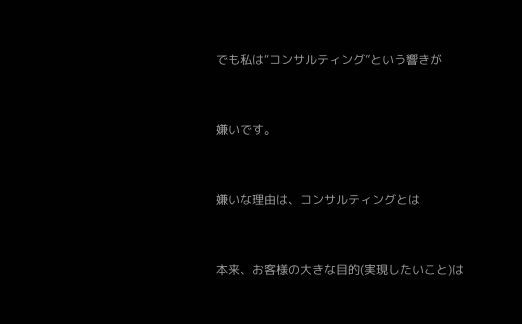でも私は“コンサルティング”という響きが


嫌いです。


嫌いな理由は、コンサルティングとは


本来、お客様の大きな目的(実現したいこと)は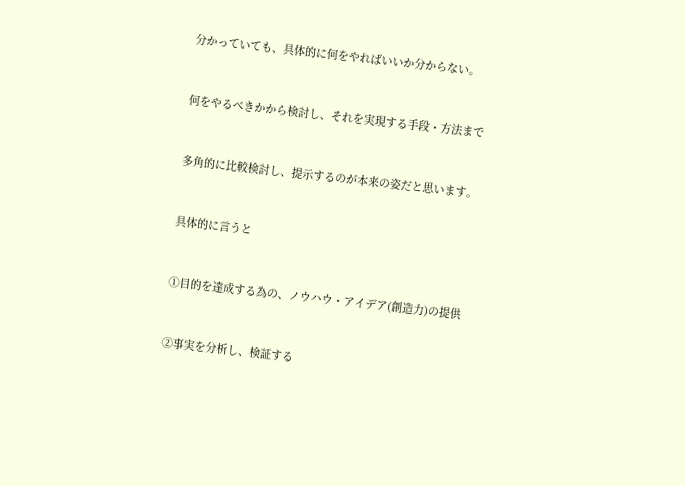分かっていても、具体的に何をやればいいか分からない。


何をやるべきかから検討し、それを実現する手段・方法まで


多角的に比較検討し、提示するのが本来の姿だと思います。


具体的に言うと


①目的を達成する為の、ノウハウ・アイデア(創造力)の提供


②事実を分析し、検証する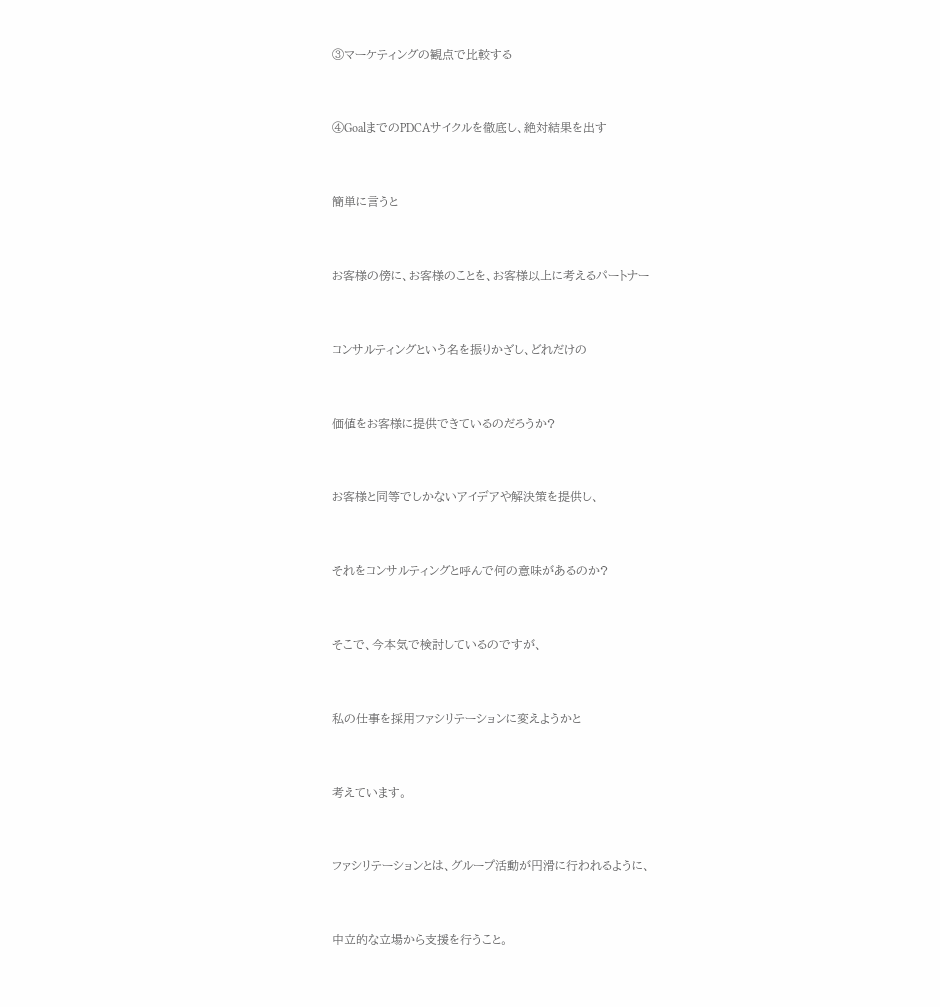③マーケティングの観点で比較する


④GoalまでのPDCAサイクルを徹底し、絶対結果を出す


簡単に言うと


お客様の傍に、お客様のことを、お客様以上に考えるパートナー


コンサルティングという名を振りかざし、どれだけの


価値をお客様に提供できているのだろうか?


お客様と同等でしかないアイデアや解決策を提供し、


それをコンサルティングと呼んで何の意味があるのか?


そこで、今本気で検討しているのですが、


私の仕事を採用ファシリテーションに変えようかと


考えています。


ファシリテーションとは、グループ活動が円滑に行われるように、


中立的な立場から支援を行うこと。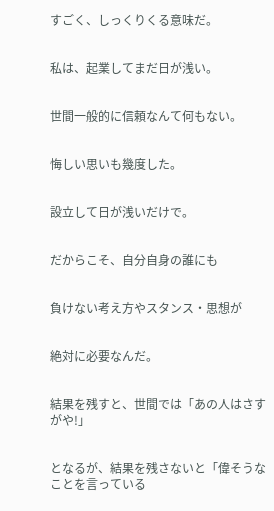すごく、しっくりくる意味だ。


私は、起業してまだ日が浅い。


世間一般的に信頼なんて何もない。


悔しい思いも幾度した。


設立して日が浅いだけで。


だからこそ、自分自身の誰にも


負けない考え方やスタンス・思想が


絶対に必要なんだ。


結果を残すと、世間では「あの人はさすがや!」


となるが、結果を残さないと「偉そうなことを言っている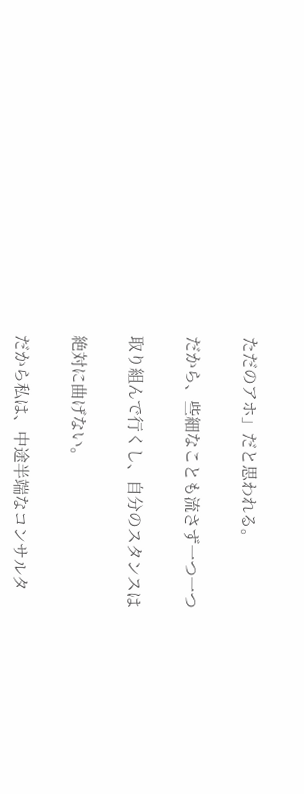ただのアホ」だと思われる。


だから、些細なことも流さず一つ一つ


取り組んで行くし、自分のスタンスは


絶対に曲げない。


だから私は、中途半端なコンサルタ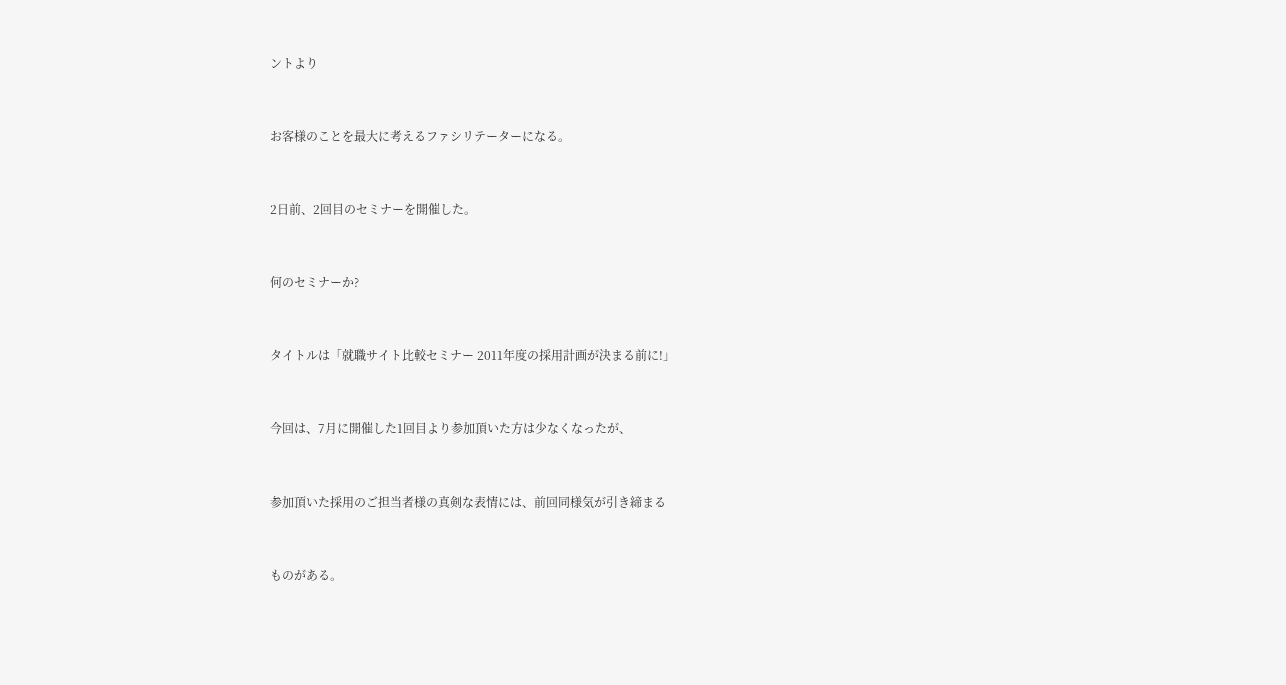ントより


お客様のことを最大に考えるファシリテーターになる。


2日前、2回目のセミナーを開催した。


何のセミナーか?


タイトルは「就職サイト比較セミナー 2011年度の採用計画が決まる前に!」


今回は、7月に開催した1回目より参加頂いた方は少なくなったが、


参加頂いた採用のご担当者様の真剣な表情には、前回同様気が引き締まる


ものがある。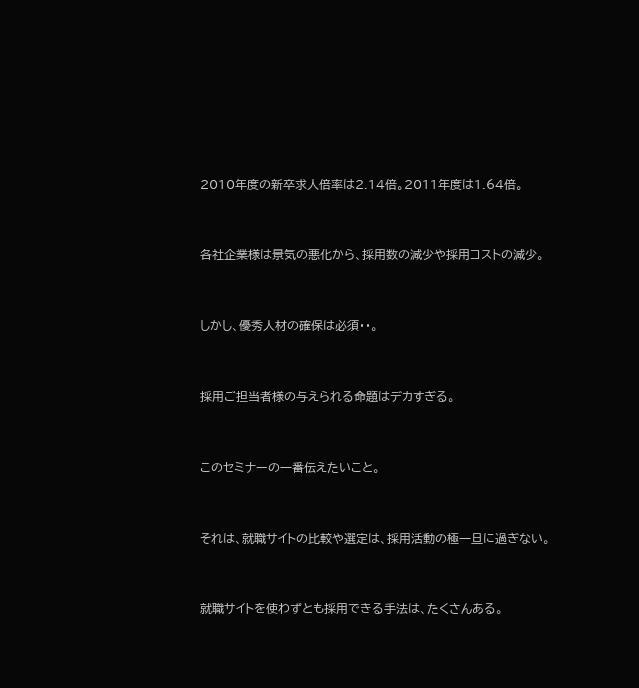2010年度の新卒求人倍率は2.14倍。2011年度は1.64倍。


各社企業様は景気の悪化から、採用数の減少や採用コストの減少。


しかし、優秀人材の確保は必須・・。


採用ご担当者様の与えられる命題はデカすぎる。


このセミナーの一番伝えたいこと。


それは、就職サイトの比較や選定は、採用活動の極一旦に過ぎない。


就職サイトを使わずとも採用できる手法は、たくさんある。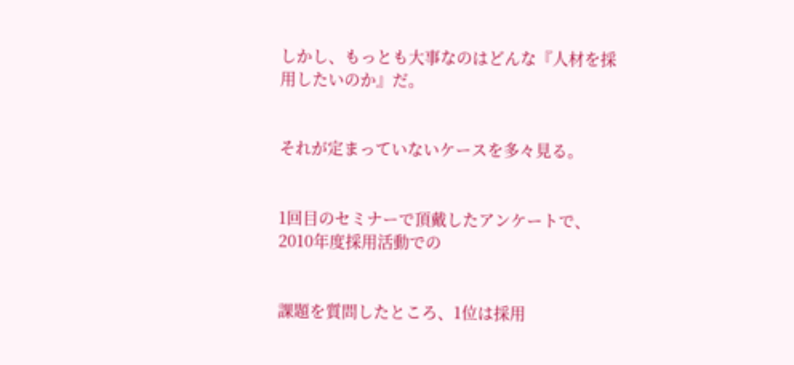しかし、もっとも大事なのはどんな『人材を採用したいのか』だ。


それが定まっていないケースを多々見る。


1回目のセミナーで頂戴したアンケートで、2010年度採用活動での


課題を質問したところ、1位は採用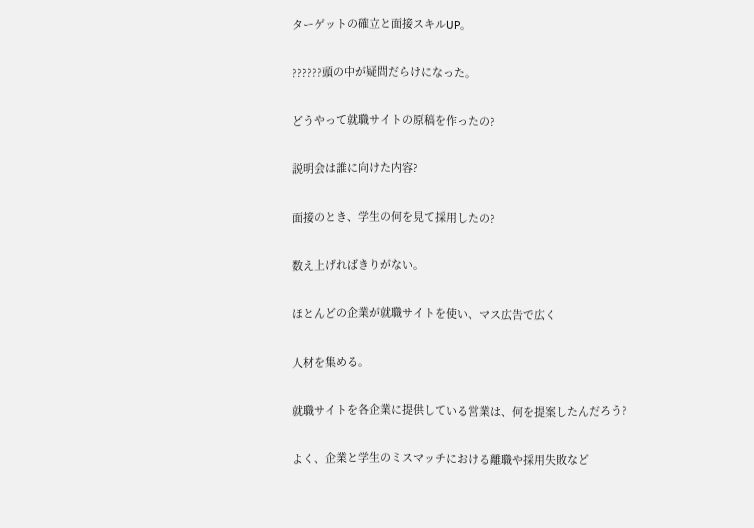ターゲットの確立と面接スキルUP。


??????頭の中が疑問だらけになった。


どうやって就職サイトの原稿を作ったの?


説明会は誰に向けた内容?


面接のとき、学生の何を見て採用したの?


数え上げればきりがない。


ほとんどの企業が就職サイトを使い、マス広告で広く


人材を集める。


就職サイトを各企業に提供している営業は、何を提案したんだろう?


よく、企業と学生のミスマッチにおける離職や採用失敗など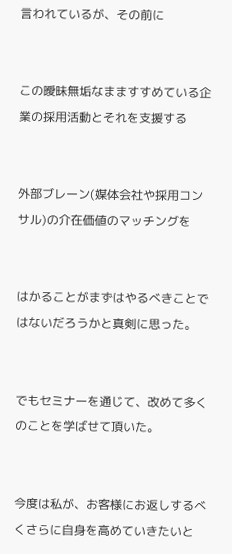言われているが、その前に


この曖昧無垢なまますすめている企業の採用活動とそれを支援する


外部ブレーン(媒体会社や採用コンサル)の介在価値のマッチングを


はかることがまずはやるべきことではないだろうかと真剣に思った。


でもセミナーを通じて、改めて多くのことを学ばせて頂いた。


今度は私が、お客様にお返しするべくさらに自身を高めていきたいと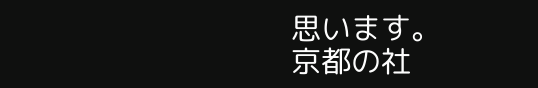思います。
京都の社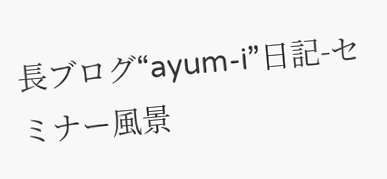長ブログ“ayum-i”日記-セミナー風景